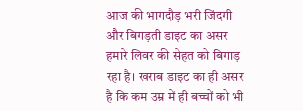आज की भागदौड़ भरी जिंदगी और बिगड़ती डाइट का असर हमारे लिवर की सेहत को बिगाड़ रहा है। खराब डाइट का ही असर है कि कम उम्र में ही बच्चों को भी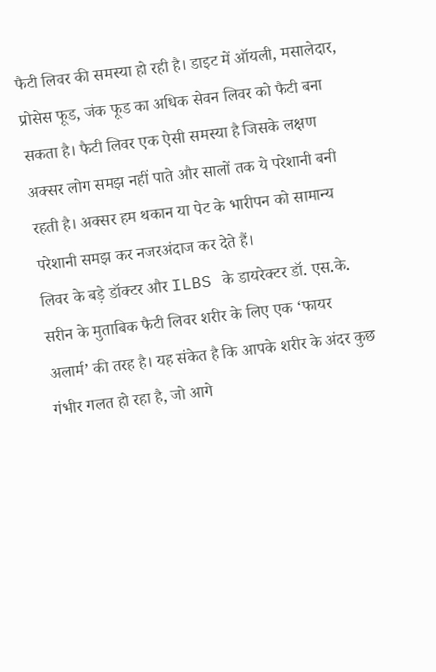फैटी लिवर की समस्या हो रही है। डाइट में ऑयली, मसालेदार, प्रोसेस फूड, जंक फूड का अधिक सेवन लिवर को फैटी बना सकता है। फैटी लिवर एक ऐसी समस्या है जिसके लक्षण अक्सर लोग समझ नहीं पाते और सालों तक ये परेशानी बनी रहती है। अक्सर हम थकान या पेट के भारीपन को सामान्य परेशानी समझ कर नजरअंदाज कर देते हैं।
लिवर के बड़े डॉक्टर और ILBS के डायरेक्टर डॉ. एस.के. सरीन के मुताबिक फैटी लिवर शरीर के लिए एक ‘फायर अलार्म’ की तरह है। यह संकेत है कि आपके शरीर के अंदर कुछ गंभीर गलत हो रहा है, जो आगे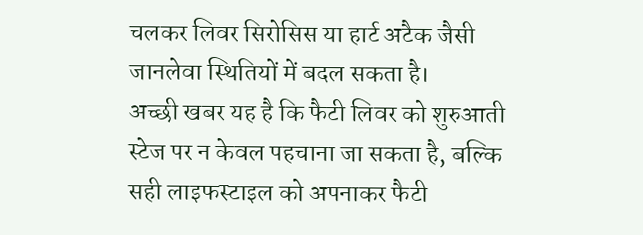चलकर लिवर सिरोसिस या हार्ट अटैक जैसी जानलेवा स्थितियों में बदल सकता है।
अच्छी खबर यह है कि फैटी लिवर को शुरुआती स्टेज पर न केवल पहचाना जा सकता है, बल्कि सही लाइफस्टाइल को अपनाकर फैटी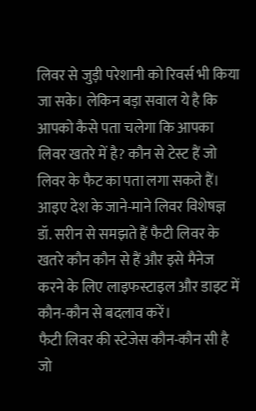लिवर से जुड़ी परेशानी को रिवर्स भी किया जा सके। लेकिन बड़ा सवाल ये है कि आपको कैसे पता चलेगा कि आपका लिवर खतरे में है? कौन से टेस्ट हैं जो लिवर के फैट का पता लगा सकते हैं। आइए देश के जाने-माने लिवर विशेषज्ञ डॉ. सरीन से समझते हैं फैटी लिवर के खतरे कौन कौन से हैं और इसे मैनेज करने के लिए लाइफस्टाइल और डाइट में कौन-कौन से बदलाव करें।
फैटी लिवर की स्टेजेस कौन-कौन सी है जो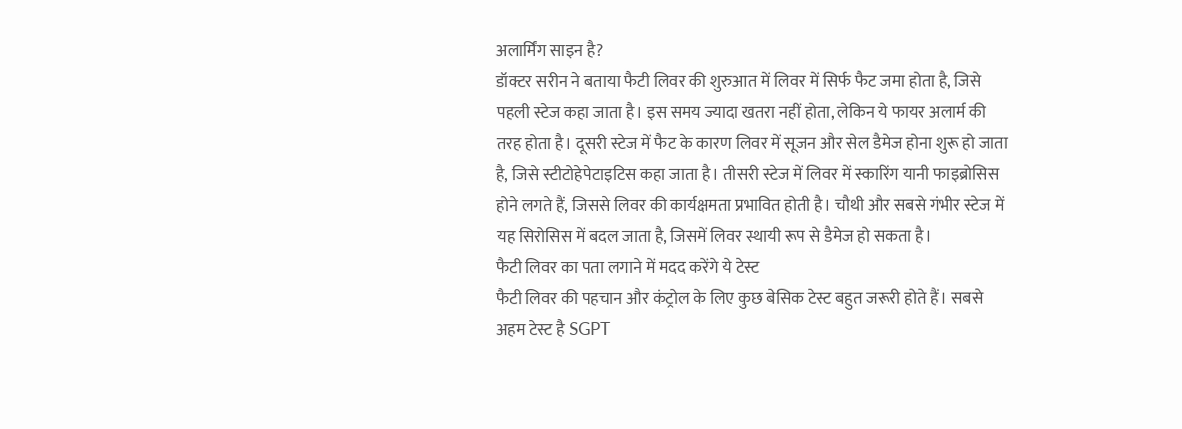अलार्मिंग साइन है?
डॉक्टर सरीन ने बताया फैटी लिवर की शुरुआत में लिवर में सिर्फ फैट जमा होता है, जिसे पहली स्टेज कहा जाता है। इस समय ज्यादा खतरा नहीं होता, लेकिन ये फायर अलार्म की तरह होता है। दूसरी स्टेज में फैट के कारण लिवर में सूजन और सेल डैमेज होना शुरू हो जाता है, जिसे स्टीटोहेपेटाइटिस कहा जाता है। तीसरी स्टेज में लिवर में स्कारिंग यानी फाइब्रोसिस होने लगते हैं, जिससे लिवर की कार्यक्षमता प्रभावित होती है। चौथी और सबसे गंभीर स्टेज में यह सिरोसिस में बदल जाता है, जिसमें लिवर स्थायी रूप से डैमेज हो सकता है।
फैटी लिवर का पता लगाने में मदद करेंगे ये टेस्ट
फैटी लिवर की पहचान और कंट्रोल के लिए कुछ बेसिक टेस्ट बहुत जरूरी होते हैं। सबसे अहम टेस्ट है SGPT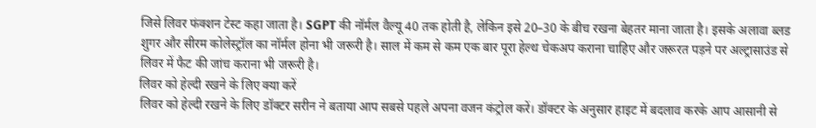जिसे लिवर फंक्शन टेस्ट कहा जाता है। SGPT की नॉर्मल वैल्यू 40 तक होती है, लेकिन इसे 20–30 के बीच रखना बेहतर माना जाता है। इसके अलावा ब्लड शुगर और सीरम कोलेस्ट्रॉल का नॉर्मल होना भी जरूरी है। साल में कम से कम एक बार पूरा हेल्थ चेकअप कराना चाहिए और जरूरत पड़ने पर अल्ट्रासाउंड से लिवर में फैट की जांच कराना भी जरूरी है।
लिवर को हेल्दी रखने के लिए क्या करें
लिवर को हेल्दी रखने के लिए डॉक्टर सरीन ने बताया आप सबसे पहले अपना वजन कंट्रोल करें। डॉक्टर के अनुसार हाइट में बदलाव करके आप आसानी से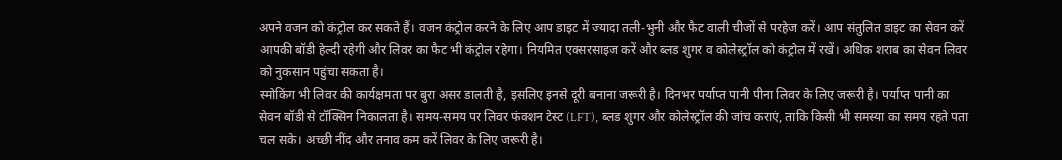अपने वजन को कंट्रोल कर सकते हैं। वजन कंट्रोल करने के लिए आप डाइट में ज्यादा तली-भुनी और फैट वाली चीजों से परहेज करें। आप संतुलित डाइट का सेवन करें आपकी बॉडी हेल्दी रहेगी और लिवर का फैट भी कंट्रोल रहेगा। नियमित एक्सरसाइज करें और ब्लड शुगर व कोलेस्ट्रॉल को कंट्रोल में रखें। अधिक शराब का सेवन लिवर को नुकसान पहुंचा सकता है।
स्मोकिंग भी लिवर की कार्यक्षमता पर बुरा असर डालती है, इसलिए इनसे दूरी बनाना जरूरी है। दिनभर पर्याप्त पानी पीना लिवर के लिए जरूरी है। पर्याप्त पानी का सेवन बॉडी से टॉक्सिन निकालता है। समय-समय पर लिवर फंक्शन टेस्ट (LFT), ब्लड शुगर और कोलेस्ट्रॉल की जांच कराएं, ताकि किसी भी समस्या का समय रहते पता चल सके। अच्छी नींद और तनाव कम करें लिवर के लिए जरूरी है।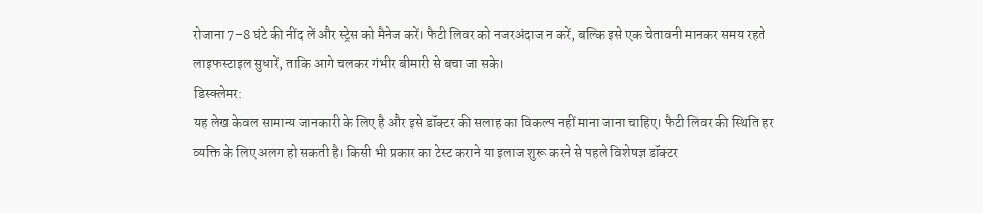रोजाना 7–8 घंटे की नींद लें और स्ट्रेस को मैनेज करें। फैटी लिवर को नजरअंदाज न करें, बल्कि इसे एक चेतावनी मानकर समय रहते लाइफस्टाइल सुधारें, ताकि आगे चलकर गंभीर बीमारी से बचा जा सके।
डिस्क्लेमर:
यह लेख केवल सामान्य जानकारी के लिए है और इसे डॉक्टर की सलाह का विकल्प नहीं माना जाना चाहिए। फैटी लिवर की स्थिति हर व्यक्ति के लिए अलग हो सकती है। किसी भी प्रकार का टेस्ट कराने या इलाज शुरू करने से पहले विशेषज्ञ डॉक्टर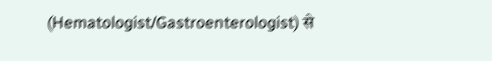(Hematologist/Gastroenterologist) से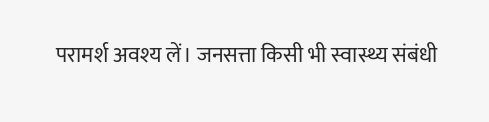परामर्श अवश्य लें। जनसत्ता किसी भी स्वास्थ्य संबंधी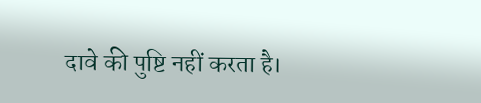दावे की पुष्टि नहीं करता है।